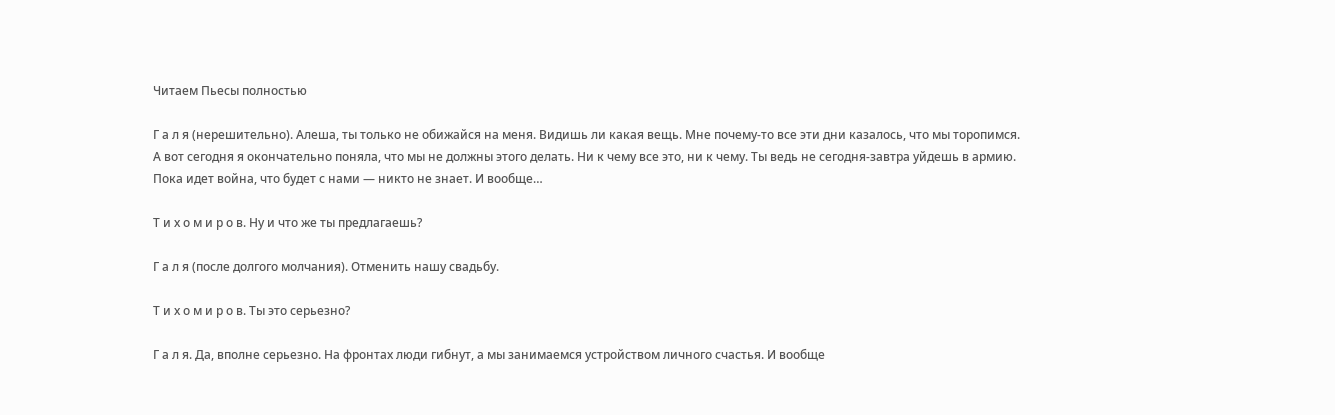Читаем Пьесы полностью

Г а л я (нерешительно). Алеша, ты только не обижайся на меня. Видишь ли какая вещь. Мне почему-то все эти дни казалось, что мы торопимся. А вот сегодня я окончательно поняла, что мы не должны этого делать. Ни к чему все это, ни к чему. Ты ведь не сегодня-завтра уйдешь в армию. Пока идет война, что будет с нами — никто не знает. И вообще…

Т и х о м и р о в. Ну и что же ты предлагаешь?

Г а л я (после долгого молчания). Отменить нашу свадьбу.

Т и х о м и р о в. Ты это серьезно?

Г а л я. Да, вполне серьезно. На фронтах люди гибнут, а мы занимаемся устройством личного счастья. И вообще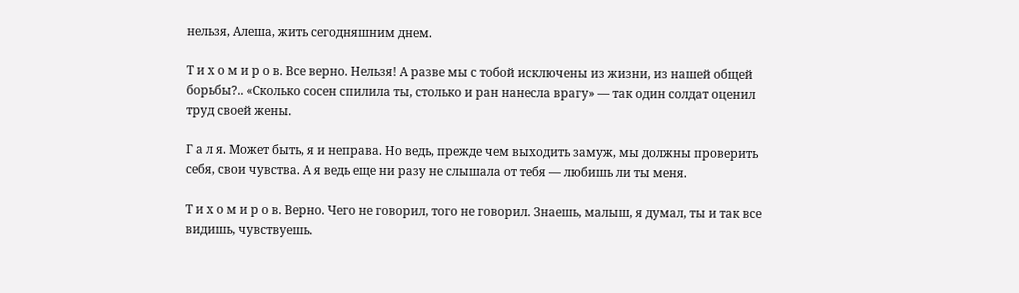нельзя, Алеша, жить сегодняшним днем.

Т и х о м и р о в. Все верно. Нельзя! А разве мы с тобой исключены из жизни, из нашей общей борьбы?.. «Сколько сосен спилила ты, столько и ран нанесла врагу» — так один солдат оценил труд своей жены.

Г а л я. Может быть, я и неправа. Но ведь, прежде чем выходить замуж, мы должны проверить себя, свои чувства. А я ведь еще ни разу не слышала от тебя — любишь ли ты меня.

Т и х о м и р о в. Верно. Чего не говорил, того не говорил. Знаешь, малыш, я думал, ты и так все видишь, чувствуешь.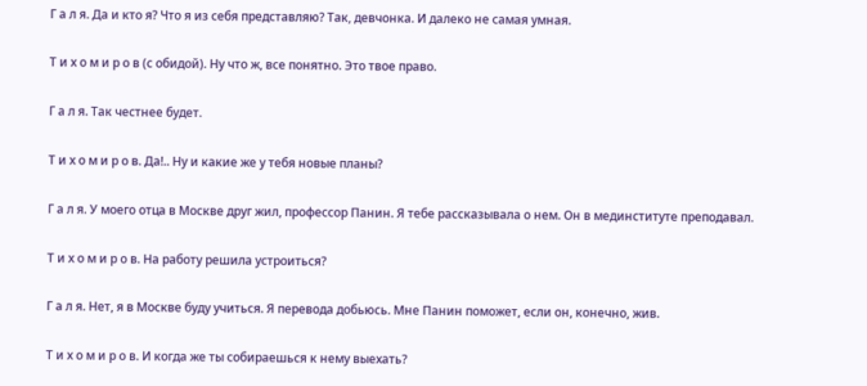Г а л я. Да и кто я? Что я из себя представляю? Так, девчонка. И далеко не самая умная.

Т и х о м и р о в (с обидой). Ну что ж, все понятно. Это твое право.

Г а л я. Так честнее будет.

Т и х о м и р о в. Да!.. Ну и какие же у тебя новые планы?

Г а л я. У моего отца в Москве друг жил, профессор Панин. Я тебе рассказывала о нем. Он в мединституте преподавал.

Т и х о м и р о в. На работу решила устроиться?

Г а л я. Нет, я в Москве буду учиться. Я перевода добьюсь. Мне Панин поможет, если он, конечно, жив.

Т и х о м и р о в. И когда же ты собираешься к нему выехать?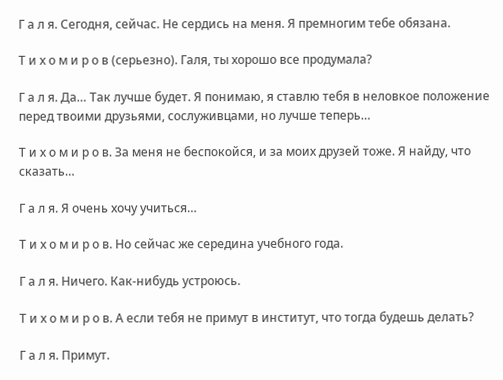Г а л я. Сегодня, сейчас. Не сердись на меня. Я премногим тебе обязана.

Т и х о м и р о в (серьезно). Галя, ты хорошо все продумала?

Г а л я. Да… Так лучше будет. Я понимаю, я ставлю тебя в неловкое положение перед твоими друзьями, сослуживцами, но лучше теперь…

Т и х о м и р о в. За меня не беспокойся, и за моих друзей тоже. Я найду, что сказать…

Г а л я. Я очень хочу учиться…

Т и х о м и р о в. Но сейчас же середина учебного года.

Г а л я. Ничего. Как-нибудь устроюсь.

Т и х о м и р о в. А если тебя не примут в институт, что тогда будешь делать?

Г а л я. Примут.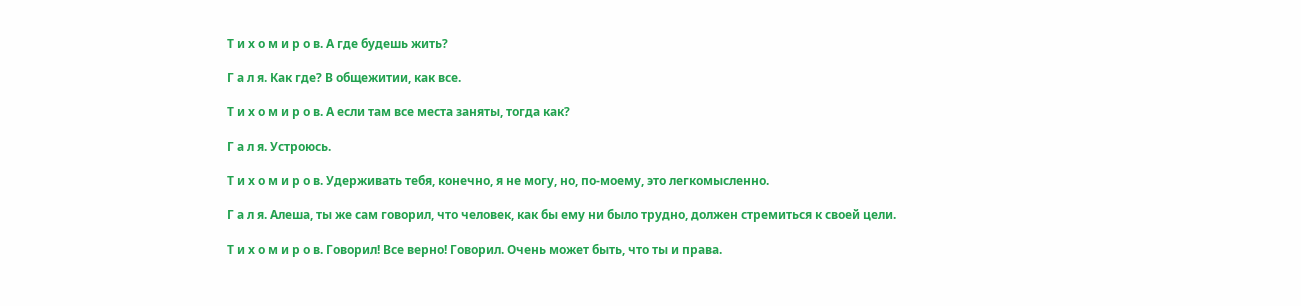Т и х о м и р о в. А где будешь жить?

Г а л я. Как где? В общежитии, как все.

Т и х о м и р о в. А если там все места заняты, тогда как?

Г а л я. Устроюсь.

Т и х о м и р о в. Удерживать тебя, конечно, я не могу, но, по-моему, это легкомысленно.

Г а л я. Алеша, ты же сам говорил, что человек, как бы ему ни было трудно, должен стремиться к своей цели.

Т и х о м и р о в. Говорил! Все верно! Говорил. Очень может быть, что ты и права.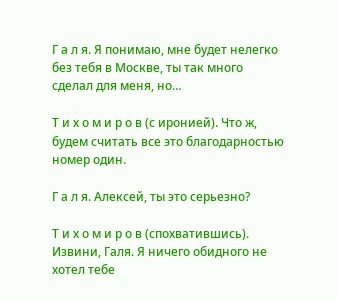Г а л я. Я понимаю, мне будет нелегко без тебя в Москве, ты так много сделал для меня, но…

Т и х о м и р о в (с иронией). Что ж, будем считать все это благодарностью номер один.

Г а л я. Алексей, ты это серьезно?

Т и х о м и р о в (спохватившись). Извини, Галя. Я ничего обидного не хотел тебе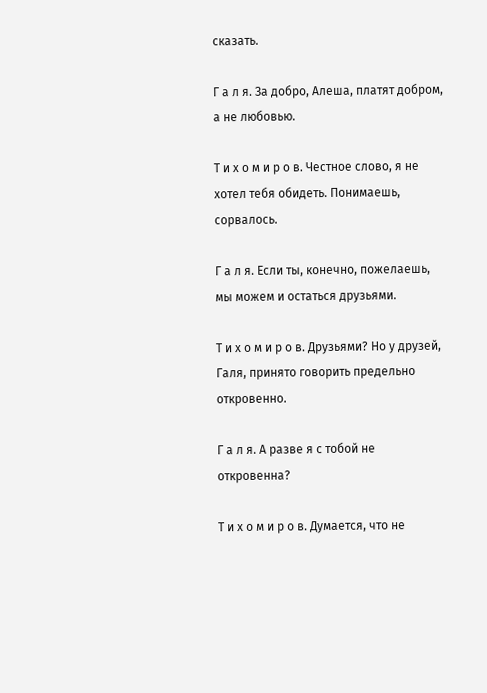сказать.

Г а л я. За добро, Алеша, платят добром, а не любовью.

Т и х о м и р о в. Честное слово, я не хотел тебя обидеть. Понимаешь, сорвалось.

Г а л я. Если ты, конечно, пожелаешь, мы можем и остаться друзьями.

Т и х о м и р о в. Друзьями? Но у друзей, Галя, принято говорить предельно откровенно.

Г а л я. А разве я с тобой не откровенна?

Т и х о м и р о в. Думается, что не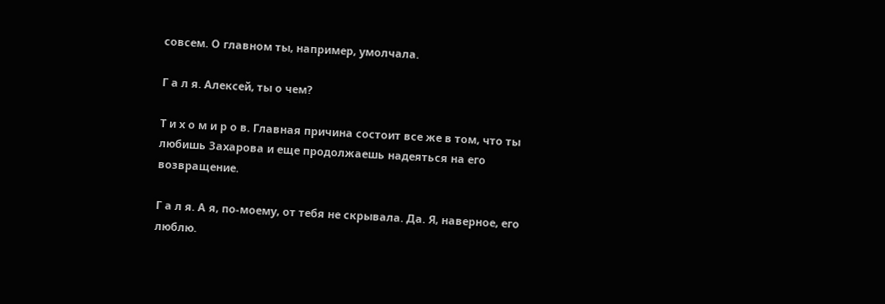совсем. О главном ты, например, умолчала.

Г а л я. Алексей, ты о чем?

Т и х о м и р о в. Главная причина состоит все же в том, что ты любишь Захарова и еще продолжаешь надеяться на его возвращение.

Г а л я. А я, по-моему, от тебя не скрывала. Да. Я, наверное, его люблю.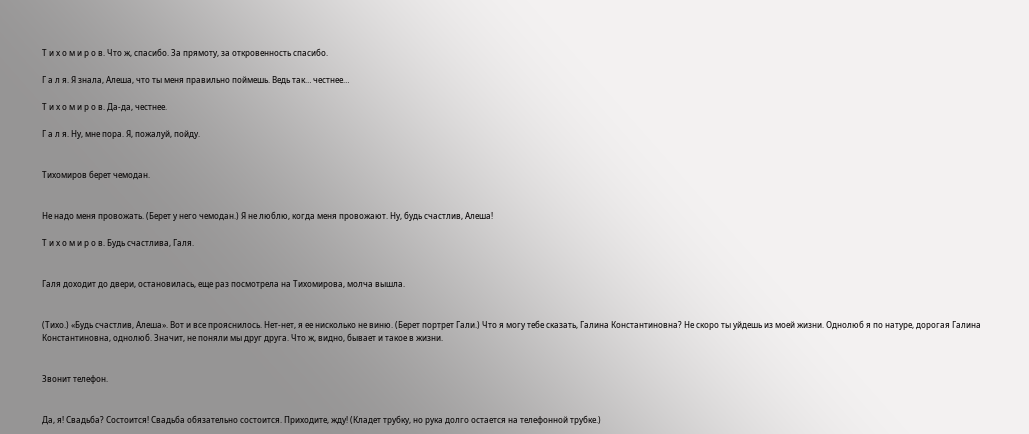Т и х о м и р о в. Что ж, спасибо. За прямоту, за откровенность спасибо.

Г а л я. Я знала, Алеша, что ты меня правильно поймешь. Ведь так… честнее…

Т и х о м и р о в. Да-да, честнее.

Г а л я. Ну, мне пора. Я, пожалуй, пойду.


Тихомиров берет чемодан.


Не надо меня провожать. (Берет у него чемодан.) Я не люблю, когда меня провожают. Ну, будь счастлив, Алеша!

Т и х о м и р о в. Будь счастлива, Галя.


Галя доходит до двери, остановилась, еще раз посмотрела на Тихомирова, молча вышла.


(Тихо.) «Будь счастлив, Алеша». Вот и все прояснилось. Нет-нет, я ее нисколько не виню. (Берет портрет Гали.) Что я могу тебе сказать, Галина Константиновна? Не скоро ты уйдешь из моей жизни. Однолюб я по натуре, дорогая Галина Константиновна, однолюб. Значит, не поняли мы друг друга. Что ж, видно, бывает и такое в жизни.


Звонит телефон.


Да, я! Свадьба? Состоится! Свадьба обязательно состоится. Приходите, жду! (Кладет трубку, но рука долго остается на телефонной трубке.)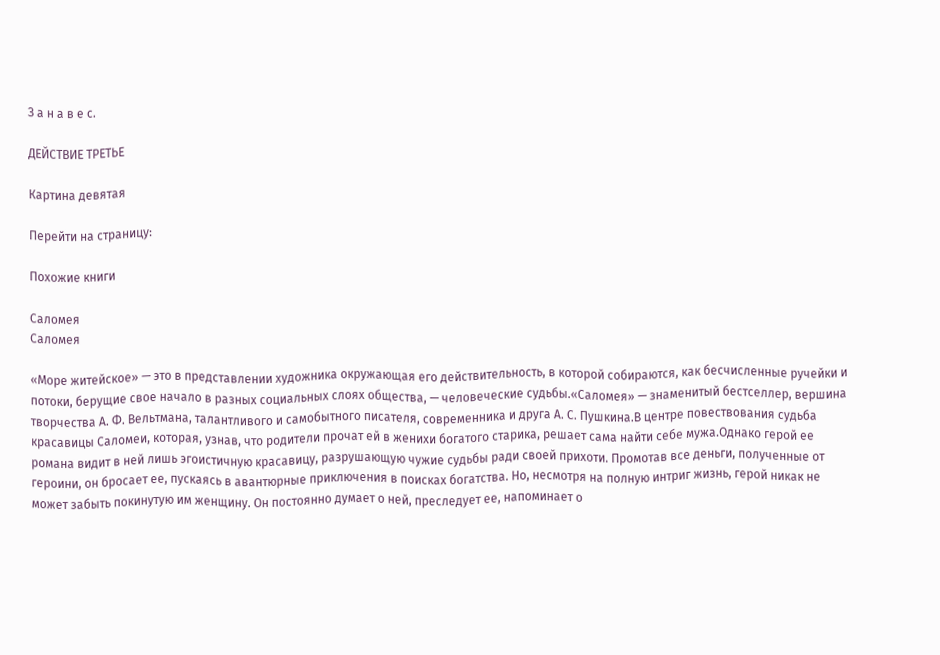З а н а в е с.

ДЕЙСТВИЕ ТРЕТЬЕ

Картина девятая

Перейти на страницу:

Похожие книги

Саломея
Саломея

«Море житейское» — это в представлении художника окружающая его действительность, в которой собираются, как бесчисленные ручейки и потоки, берущие свое начало в разных социальных слоях общества, — человеческие судьбы.«Саломея» — знаменитый бестселлер, вершина творчества А. Ф. Вельтмана, талантливого и самобытного писателя, современника и друга А. С. Пушкина.В центре повествования судьба красавицы Саломеи, которая, узнав, что родители прочат ей в женихи богатого старика, решает сама найти себе мужа.Однако герой ее романа видит в ней лишь эгоистичную красавицу, разрушающую чужие судьбы ради своей прихоти. Промотав все деньги, полученные от героини, он бросает ее, пускаясь в авантюрные приключения в поисках богатства. Но, несмотря на полную интриг жизнь, герой никак не может забыть покинутую им женщину. Он постоянно думает о ней, преследует ее, напоминает о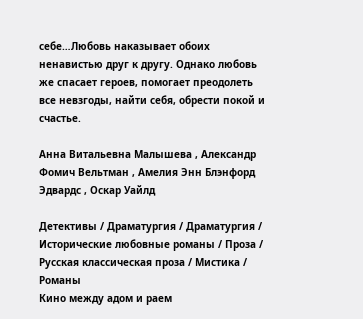себе…Любовь наказывает обоих ненавистью друг к другу. Однако любовь же спасает героев, помогает преодолеть все невзгоды, найти себя, обрести покой и счастье.

Анна Витальевна Малышева , Александр Фомич Вельтман , Амелия Энн Блэнфорд Эдвардс , Оскар Уайлд

Детективы / Драматургия / Драматургия / Исторические любовные романы / Проза / Русская классическая проза / Мистика / Романы
Кино между адом и раем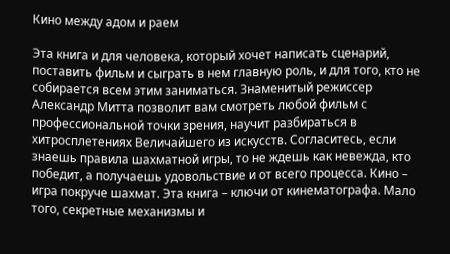Кино между адом и раем

Эта книга и для человека, который хочет написать сценарий, поставить фильм и сыграть в нем главную роль, и для того, кто не собирается всем этим заниматься. Знаменитый режиссер Александр Митта позволит вам смотреть любой фильм с профессиональной точки зрения, научит разбираться в хитросплетениях Величайшего из искусств. Согласитесь, если знаешь правила шахматной игры, то не ждешь как невежда, кто победит, а получаешь удовольствие и от всего процесса. Кино – игра покруче шахмат. Эта книга – ключи от кинематографа. Мало того, секретные механизмы и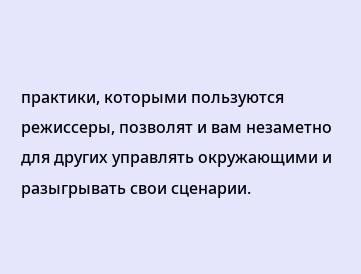практики, которыми пользуются режиссеры, позволят и вам незаметно для других управлять окружающими и разыгрывать свои сценарии.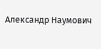Александр Наумович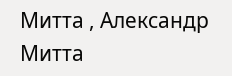Митта , Александр Митта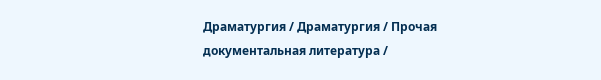Драматургия / Драматургия / Прочая документальная литература /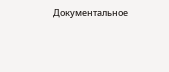Документальное